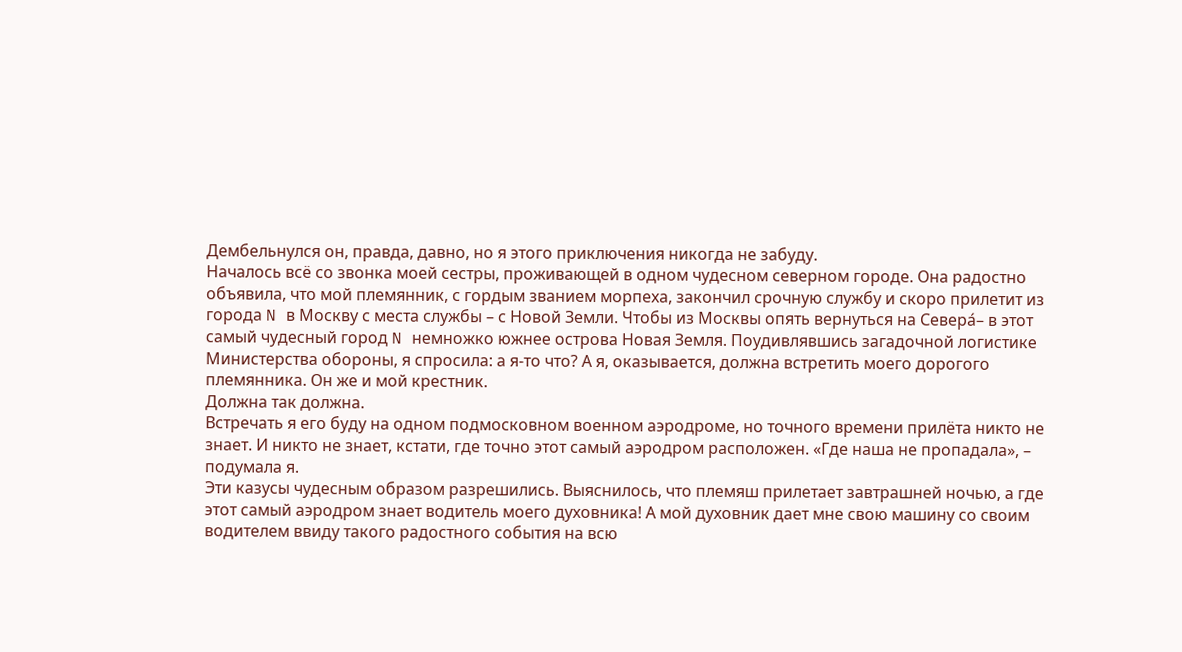Дембельнулся он, правда, давно, но я этого приключения никогда не забуду.
Началось всё со звонка моей сестры, проживающей в одном чудесном северном городе. Она радостно объявила, что мой племянник, с гордым званием морпеха, закончил срочную службу и скоро прилетит из города N в Москву с места службы – с Новой Земли. Чтобы из Москвы опять вернуться на Севера́– в этот самый чудесный город N немножко южнее острова Новая Земля. Поудивлявшись загадочной логистике Министерства обороны, я спросила: а я-то что? А я, оказывается, должна встретить моего дорогого племянника. Он же и мой крестник.
Должна так должна.
Встречать я его буду на одном подмосковном военном аэродроме, но точного времени прилёта никто не знает. И никто не знает, кстати, где точно этот самый аэродром расположен. «Где наша не пропадала», – подумала я.
Эти казусы чудесным образом разрешились. Выяснилось, что племяш прилетает завтрашней ночью, а где этот самый аэродром знает водитель моего духовника! А мой духовник дает мне свою машину со своим водителем ввиду такого радостного события на всю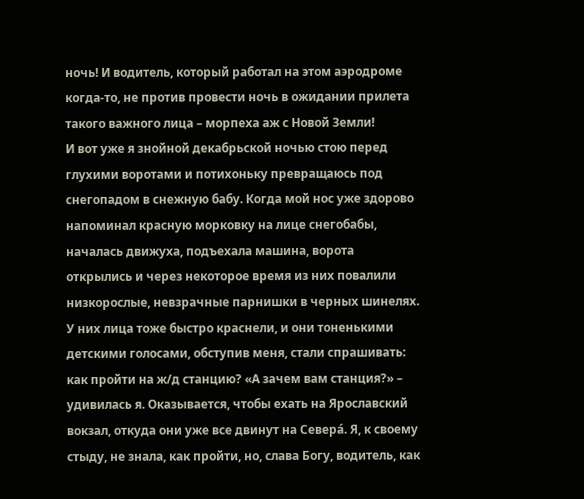ночь! И водитель, который работал на этом аэродроме когда-то, не против провести ночь в ожидании прилета такого важного лица – морпеха аж с Новой Земли!
И вот уже я знойной декабрьской ночью стою перед глухими воротами и потихоньку превращаюсь под снегопадом в снежную бабу. Когда мой нос уже здорово напоминал красную морковку на лице снегобабы, началась движуха, подъехала машина, ворота открылись и через некоторое время из них повалили низкорослые, невзрачные парнишки в черных шинелях. У них лица тоже быстро краснели, и они тоненькими детскими голосами, обступив меня, стали спрашивать: как пройти на ж/д станцию? «А зачем вам станция?» – удивилась я. Оказывается, чтобы ехать на Ярославский вокзал, откуда они уже все двинут на Севера́. Я, к своему стыду, не знала, как пройти, но, слава Богу, водитель, как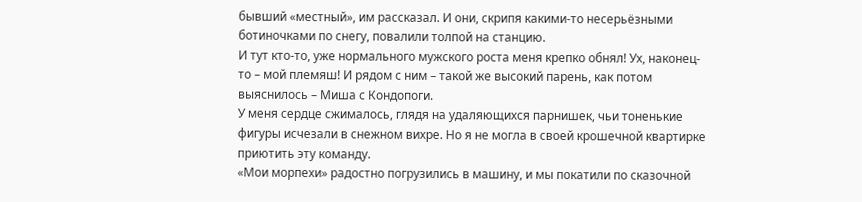бывший «местный», им рассказал. И они, скрипя какими-то несерьёзными ботиночками по снегу, повалили толпой на станцию.
И тут кто-то, уже нормального мужского роста меня крепко обнял! Ух, наконец-то – мой племяш! И рядом с ним – такой же высокий парень, как потом выяснилось – Миша с Кондопоги.
У меня сердце сжималось, глядя на удаляющихся парнишек, чьи тоненькие фигуры исчезали в снежном вихре. Но я не могла в своей крошечной квартирке приютить эту команду.
«Мои морпехи» радостно погрузились в машину, и мы покатили по сказочной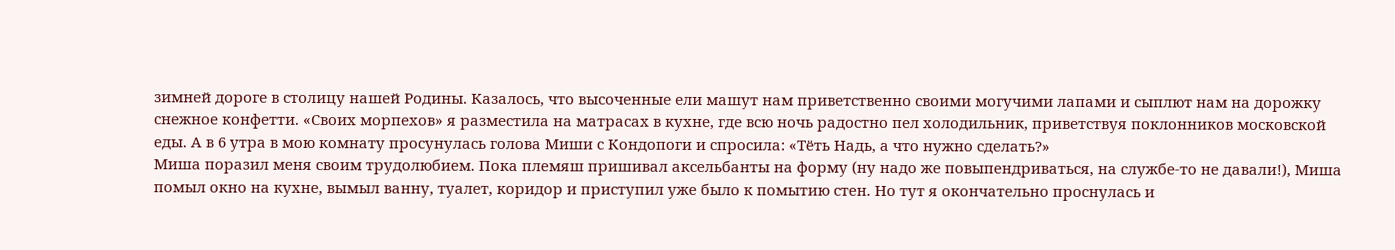зимней дороге в столицу нашей Родины. Казалось, что высоченные ели машут нам приветственно своими могучими лапами и сыплют нам на дорожку снежное конфетти. «Своих морпехов» я разместила на матрасах в кухне, где всю ночь радостно пел холодильник, приветствуя поклонников московской еды. А в 6 утра в мою комнату просунулась голова Миши с Кондопоги и спросила: «Тёть Надь, а что нужно сделать?»
Миша поразил меня своим трудолюбием. Пока племяш пришивал аксельбанты на форму (ну надо же повыпендриваться, на службе-то не давали!), Миша помыл окно на кухне, вымыл ванну, туалет, коридор и приступил уже было к помытию стен. Но тут я окончательно проснулась и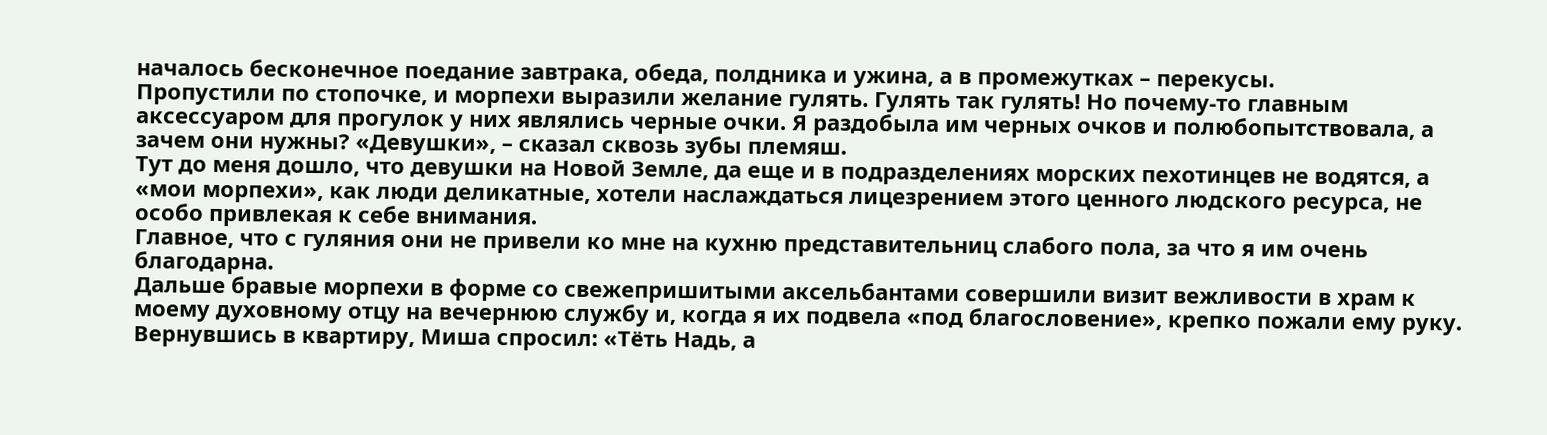началось бесконечное поедание завтрака, обеда, полдника и ужина, а в промежутках – перекусы.
Пропустили по стопочке, и морпехи выразили желание гулять. Гулять так гулять! Но почему-то главным аксессуаром для прогулок у них являлись черные очки. Я раздобыла им черных очков и полюбопытствовала, а зачем они нужны? «Девушки», – сказал сквозь зубы племяш.
Тут до меня дошло, что девушки на Новой Земле, да еще и в подразделениях морских пехотинцев не водятся, а «мои морпехи», как люди деликатные, хотели наслаждаться лицезрением этого ценного людского ресурса, не особо привлекая к себе внимания.
Главное, что с гуляния они не привели ко мне на кухню представительниц слабого пола, за что я им очень благодарна.
Дальше бравые морпехи в форме со свежепришитыми аксельбантами совершили визит вежливости в храм к моему духовному отцу на вечернюю службу и, когда я их подвела «под благословение», крепко пожали ему руку.
Вернувшись в квартиру, Миша спросил: «Тёть Надь, а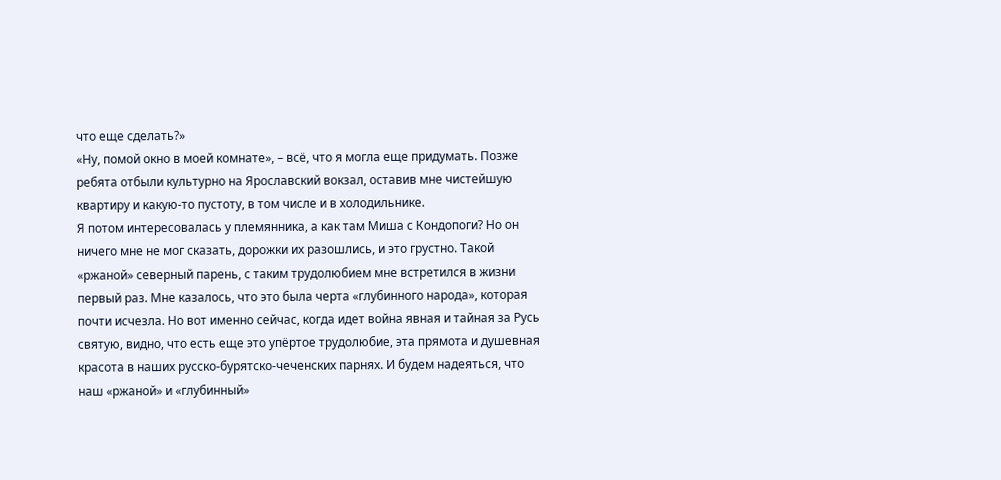что еще сделать?»
«Ну, помой окно в моей комнате», – всё, что я могла еще придумать. Позже ребята отбыли культурно на Ярославский вокзал, оставив мне чистейшую квартиру и какую-то пустоту, в том числе и в холодильнике.
Я потом интересовалась у племянника, а как там Миша с Кондопоги? Но он ничего мне не мог сказать, дорожки их разошлись, и это грустно. Такой «ржаной» северный парень, с таким трудолюбием мне встретился в жизни первый раз. Мне казалось, что это была черта «глубинного народа», которая почти исчезла. Но вот именно сейчас, когда идет война явная и тайная за Русь святую, видно, что есть еще это упёртое трудолюбие, эта прямота и душевная красота в наших русско-бурятско-чеченских парнях. И будем надеяться, что наш «ржаной» и «глубинный»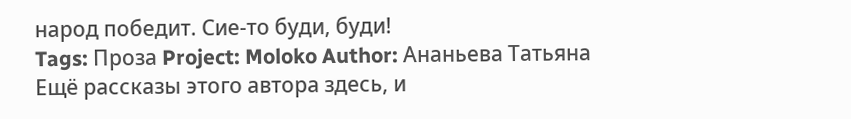народ победит. Сие-то буди, буди!
Tags: Проза Project: Moloko Author: Ананьева Татьяна
Ещё рассказы этого автора здесь, и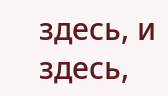здесь, и здесь,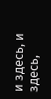и здесь, и здесь,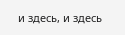и здесь, и здесь